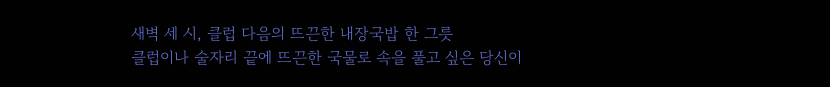새벽 세 시, 클럽 다음의 뜨끈한 내장국밥 한 그릇
클럽이나 술자리 끝에 뜨끈한 국물로 속을 풀고 싶은 당신이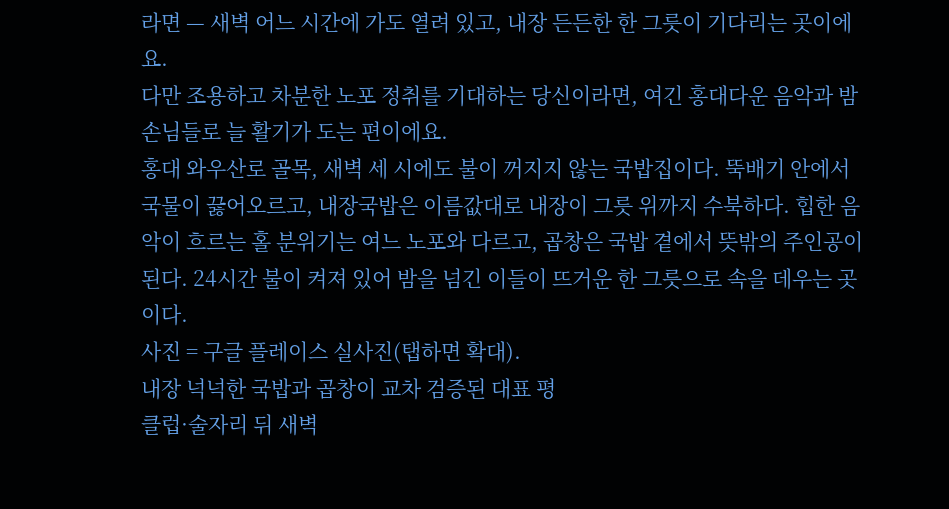라면 — 새벽 어느 시간에 가도 열려 있고, 내장 든든한 한 그릇이 기다리는 곳이에요.
다만 조용하고 차분한 노포 정취를 기대하는 당신이라면, 여긴 홍대다운 음악과 밤 손님들로 늘 활기가 도는 편이에요.
홍대 와우산로 골목, 새벽 세 시에도 불이 꺼지지 않는 국밥집이다. 뚝배기 안에서 국물이 끓어오르고, 내장국밥은 이름값대로 내장이 그릇 위까지 수북하다. 힙한 음악이 흐르는 홀 분위기는 여느 노포와 다르고, 곱창은 국밥 곁에서 뜻밖의 주인공이 된다. 24시간 불이 켜져 있어 밤을 넘긴 이들이 뜨거운 한 그릇으로 속을 데우는 곳이다.
사진 = 구글 플레이스 실사진(탭하면 확대).
내장 넉넉한 국밥과 곱창이 교차 검증된 대표 평
클럽·술자리 뒤 새벽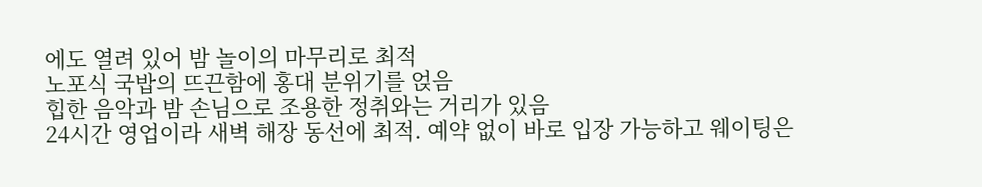에도 열려 있어 밤 놀이의 마무리로 최적
노포식 국밥의 뜨끈함에 홍대 분위기를 얹음
힙한 음악과 밤 손님으로 조용한 정취와는 거리가 있음
24시간 영업이라 새벽 해장 동선에 최적. 예약 없이 바로 입장 가능하고 웨이팅은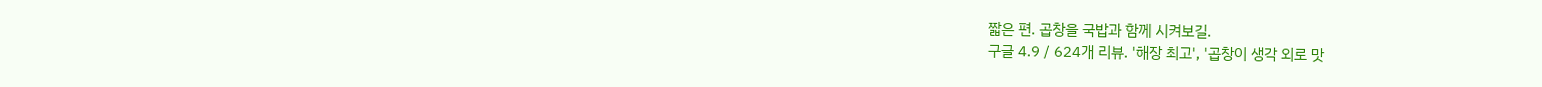짧은 편. 곱창을 국밥과 함께 시켜보길.
구글 4.9 / 624개 리뷰. '해장 최고', '곱창이 생각 외로 맛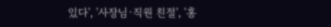있다', '사장님·직원 친절', '홍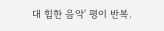대 힙한 음악' 평이 반복.